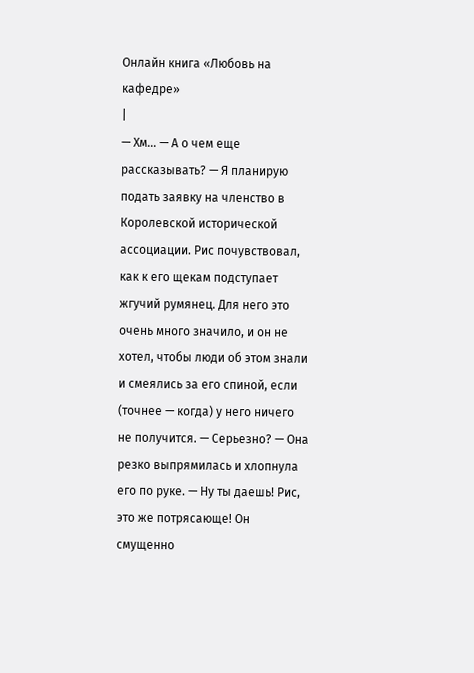Онлайн книга «Любовь на кафедре»
|
— Хм… — А о чем еще рассказывать? — Я планирую подать заявку на членство в Королевской исторической ассоциации. Рис почувствовал, как к его щекам подступает жгучий румянец. Для него это очень много значило, и он не хотел, чтобы люди об этом знали и смеялись за его спиной, если (точнее — когда) у него ничего не получится. — Серьезно? — Она резко выпрямилась и хлопнула его по руке. — Ну ты даешь! Рис, это же потрясающе! Он смущенно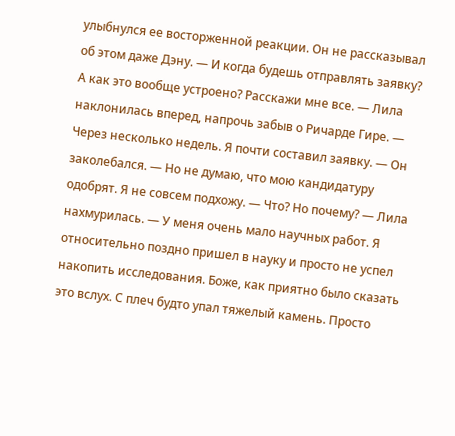улыбнулся ее восторженной реакции. Он не рассказывал об этом даже Дэну. — И когда будешь отправлять заявку? А как это вообще устроено? Расскажи мне все. — Лила наклонилась вперед, напрочь забыв о Ричарде Гире. — Через несколько недель. Я почти составил заявку. — Он заколебался. — Но не думаю, что мою кандидатуру одобрят. Я не совсем подхожу. — Что? Но почему? — Лила нахмурилась. — У меня очень мало научных работ. Я относительно поздно пришел в науку и просто не успел накопить исследования. Боже, как приятно было сказать это вслух. С плеч будто упал тяжелый камень. Просто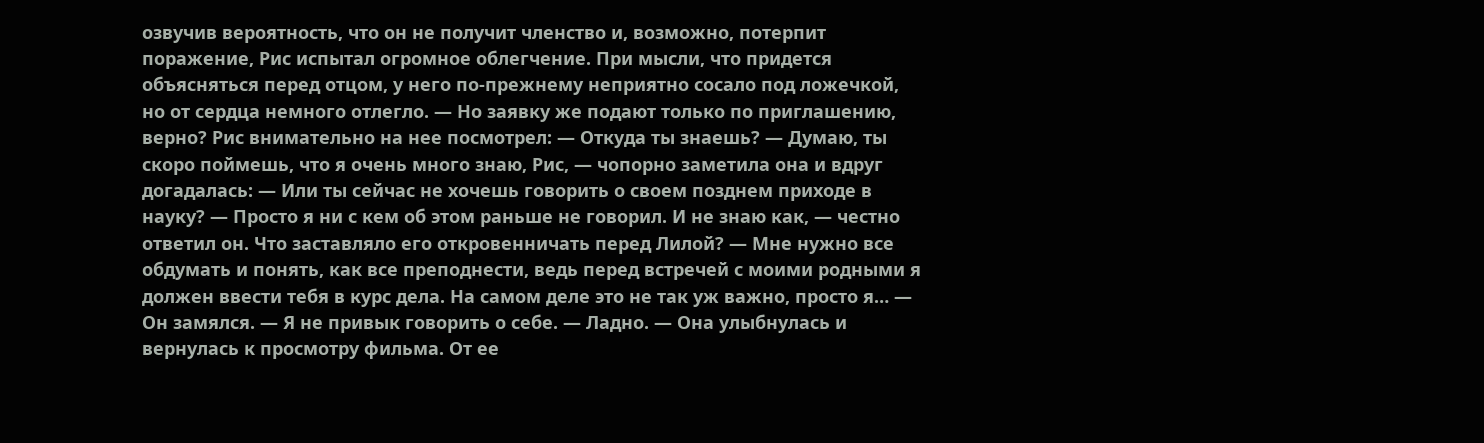озвучив вероятность, что он не получит членство и, возможно, потерпит поражение, Рис испытал огромное облегчение. При мысли, что придется объясняться перед отцом, у него по-прежнему неприятно сосало под ложечкой, но от сердца немного отлегло. — Но заявку же подают только по приглашению, верно? Рис внимательно на нее посмотрел: — Откуда ты знаешь? — Думаю, ты скоро поймешь, что я очень много знаю, Рис, — чопорно заметила она и вдруг догадалась: — Или ты сейчас не хочешь говорить о своем позднем приходе в науку? — Просто я ни с кем об этом раньше не говорил. И не знаю как, — честно ответил он. Что заставляло его откровенничать перед Лилой? — Мне нужно все обдумать и понять, как все преподнести, ведь перед встречей с моими родными я должен ввести тебя в курс дела. На самом деле это не так уж важно, просто я… — Он замялся. — Я не привык говорить о себе. — Ладно. — Она улыбнулась и вернулась к просмотру фильма. От ее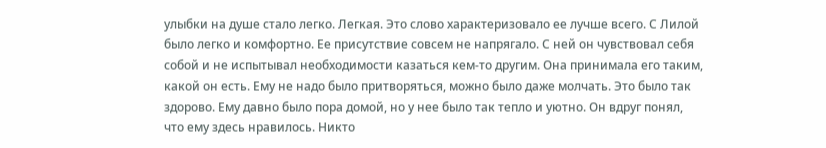улыбки на душе стало легко. Легкая. Это слово характеризовало ее лучше всего. С Лилой было легко и комфортно. Ее присутствие совсем не напрягало. С ней он чувствовал себя собой и не испытывал необходимости казаться кем-то другим. Она принимала его таким, какой он есть. Ему не надо было притворяться, можно было даже молчать. Это было так здорово. Ему давно было пора домой, но у нее было так тепло и уютно. Он вдруг понял, что ему здесь нравилось. Никто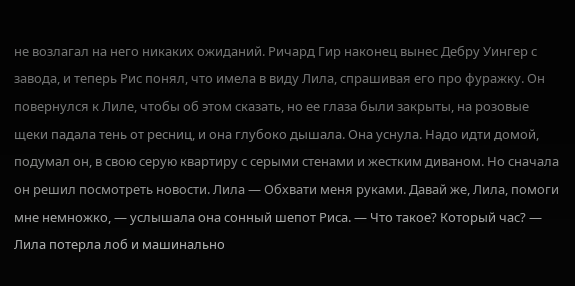не возлагал на него никаких ожиданий. Ричард Гир наконец вынес Дебру Уингер с завода, и теперь Рис понял, что имела в виду Лила, спрашивая его про фуражку. Он повернулся к Лиле, чтобы об этом сказать, но ее глаза были закрыты, на розовые щеки падала тень от ресниц, и она глубоко дышала. Она уснула. Надо идти домой, подумал он, в свою серую квартиру с серыми стенами и жестким диваном. Но сначала он решил посмотреть новости. Лила — Обхвати меня руками. Давай же, Лила, помоги мне немножко, — услышала она сонный шепот Риса. — Что такое? Который час? — Лила потерла лоб и машинально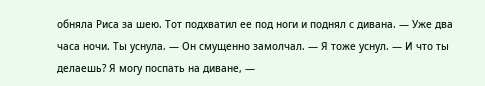обняла Риса за шею. Тот подхватил ее под ноги и поднял с дивана. — Уже два часа ночи. Ты уснула. — Он смущенно замолчал. — Я тоже уснул. — И что ты делаешь? Я могу поспать на диване, —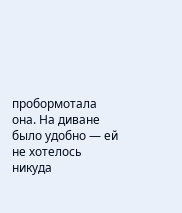пробормотала она. На диване было удобно — ей не хотелось никуда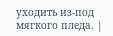уходить из-под мягкого пледа. |